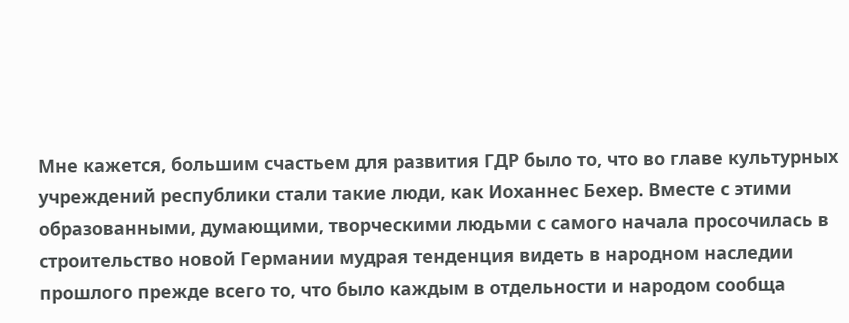Мне кажется, большим счастьем для развития ГДР было то, что во главе культурных учреждений республики стали такие люди, как Иоханнес Бехер. Вместе с этими образованными, думающими, творческими людьми с самого начала просочилась в строительство новой Германии мудрая тенденция видеть в народном наследии прошлого прежде всего то, что было каждым в отдельности и народом сообща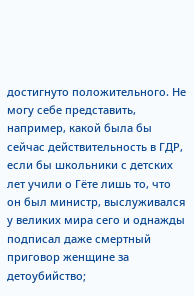достигнуто положительного. Не могу себе представить, например, какой была бы сейчас действительность в ГДР, если бы школьники с детских лет учили о Гёте лишь то, что он был министр, выслуживался у великих мира сего и однажды подписал даже смертный приговор женщине за детоубийство;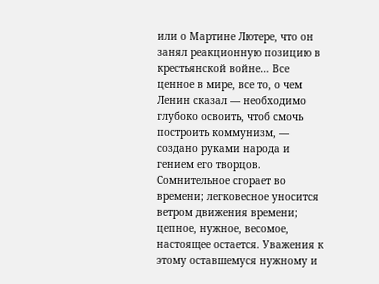или о Мартине Лютере, что он занял реакционную позицию в крестьянской войне… Все ценное в мире, все то, о чем Ленин сказал — необходимо глубоко освоить, чтоб смочь построить коммунизм, — создано руками народа и гением его творцов. Сомнительное сгорает во времени; легковесное уносится ветром движения времени; цепное, нужное, весомое, настоящее остается. Уважения к этому оставшемуся нужному и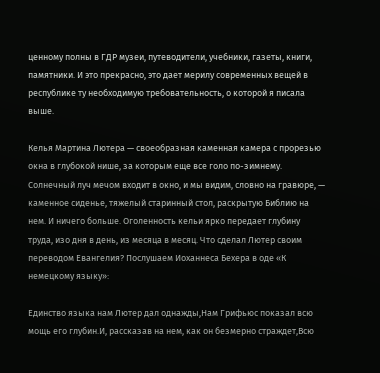ценному полны в ГДР музеи, путеводители, учебники, газеты, книги, памятники. И это прекрасно, это дает мерилу современных вещей в республике ту необходимую требовательность, о которой я писала выше.

Келья Мартина Лютера — своеобразная каменная камера с прорезью окна в глубокой нише, за которым еще все голо по-зимнему. Солнечный луч мечом входит в окно, и мы видим, словно на гравюре, — каменное сиденье, тяжелый старинный стол, раскрытую Библию на нем. И ничего больше. Оголенность кельи ярко передает глубину труда, изо дня в день, из месяца в месяц. Что сделал Лютер своим переводом Евангелия? Послушаем Иоханнеса Бехера в оде «К немецкому языку»:

Единство языка нам Лютер дал однажды,Нам Грифьюс показал всю мощь его глубин.И, рассказав на нем, как он безмерно страждет,Всю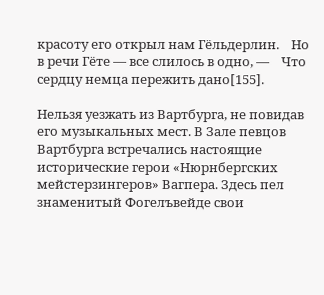красоту его открыл нам Гёльдерлин.    Но в речи Гёте — все слилось в одно, —    Что сердцу немца пережить дано[155].

Нельзя уезжать из Вартбурга, не повидав его музыкальных мест. В Зале певцов Вартбурга встречались настоящие исторические герои «Нюрнбергских мейстерзингеров» Вагпера. Здесь пел знаменитый Фогелъвейде свои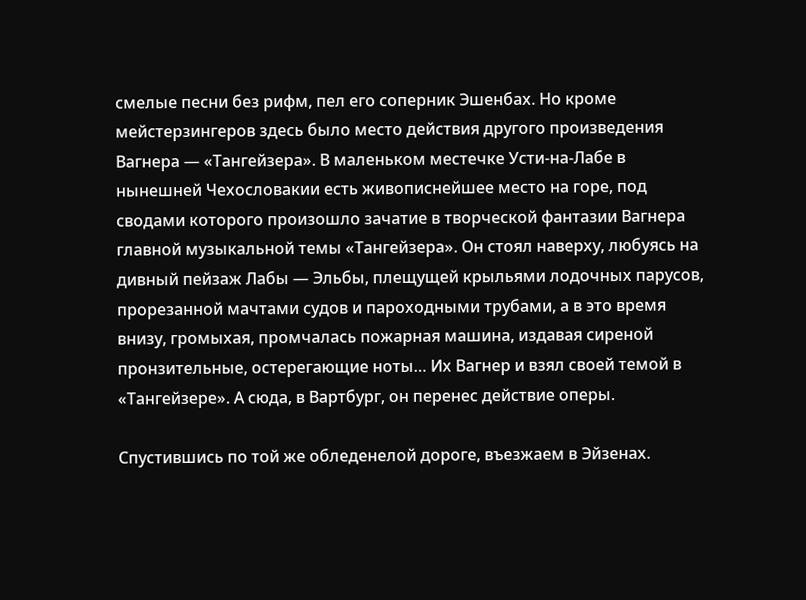смелые песни без рифм, пел его соперник Эшенбах. Но кроме мейстерзингеров здесь было место действия другого произведения Вагнера — «Тангейзера». В маленьком местечке Усти-на-Лабе в нынешней Чехословакии есть живописнейшее место на горе, под сводами которого произошло зачатие в творческой фантазии Вагнера главной музыкальной темы «Тангейзера». Он стоял наверху, любуясь на дивный пейзаж Лабы — Эльбы, плещущей крыльями лодочных парусов, прорезанной мачтами судов и пароходными трубами, а в это время внизу, громыхая, промчалась пожарная машина, издавая сиреной пронзительные, остерегающие ноты… Их Вагнер и взял своей темой в «Тангейзере». А сюда, в Вартбург, он перенес действие оперы.

Спустившись по той же обледенелой дороге, въезжаем в Эйзенах.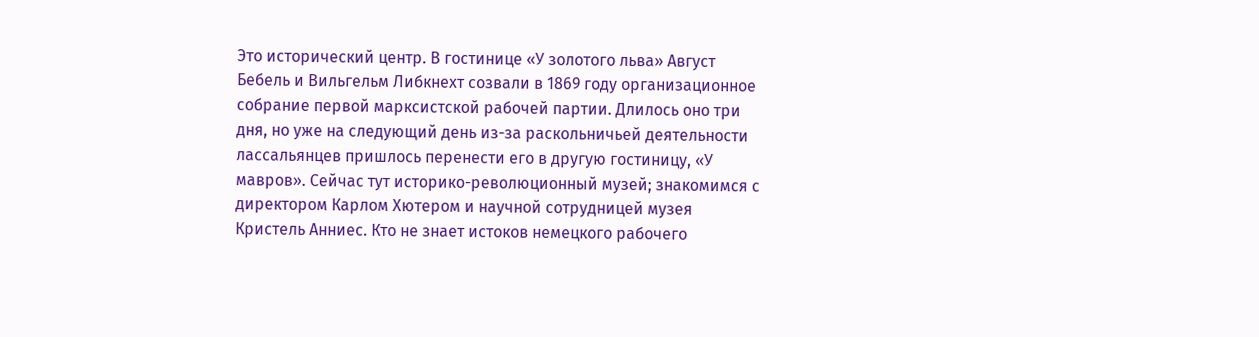Это исторический центр. В гостинице «У золотого льва» Август Бебель и Вильгельм Либкнехт созвали в 1869 году организационное собрание первой марксистской рабочей партии. Длилось оно три дня, но уже на следующий день из-за раскольничьей деятельности лассальянцев пришлось перенести его в другую гостиницу, «У мавров». Сейчас тут историко-революционный музей; знакомимся с директором Карлом Хютером и научной сотрудницей музея Кристель Анниес. Кто не знает истоков немецкого рабочего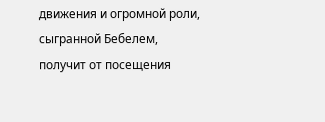движения и огромной роли, сыгранной Бебелем, получит от посещения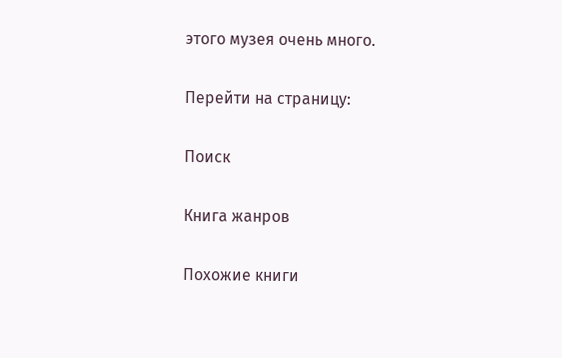этого музея очень много.

Перейти на страницу:

Поиск

Книга жанров

Похожие книги